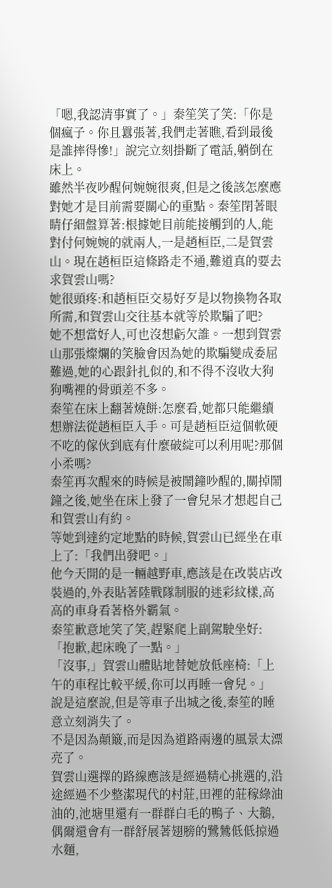「嗯,我認清事實了。」秦笙笑了笑:「你是個瘋子。你且囂張著,我們走著瞧,看到最後是誰摔得慘!」說完立刻掛斷了電話,躺倒在床上。
雖然半夜吵醒何婉婉很爽,但是之後該怎麼應對她才是目前需要關心的重點。秦笙閉著眼睛仔細盤算著:根據她目前能接觸到的人,能對付何婉婉的就兩人,一是趙桓臣,二是賀雲山。現在趙桓臣這條路走不通,難道真的要去求賀雲山嗎?
她很頭疼:和趙桓臣交易好歹是以物換物各取所需,和賀雲山交往基本就等於欺騙了吧?
她不想當好人,可也沒想虧欠誰。一想到賀雲山那張燦爛的笑臉會因為她的欺騙變成委屈難過,她的心跟針扎似的,和不得不沒收大狗狗嘴裡的骨頭差不多。
秦笙在床上翻著燒餅:怎麼看,她都只能繼續想辦法從趙桓臣入手。可是趙桓臣這個軟硬不吃的傢伙到底有什麼破綻可以利用呢?那個小柔嗎?
秦笙再次醒來的時候是被鬧鐘吵醒的,關掉鬧鐘之後,她坐在床上發了一會兒呆才想起自己和賀雲山有約。
等她到達約定地點的時候,賀雲山已經坐在車上了:「我們出發吧。」
他今天開的是一輛越野車,應該是在改裝店改裝過的,外表貼著陸戰隊制服的迷彩紋樣,高高的車身看著格外霸氣。
秦笙歉意地笑了笑,趕緊爬上副駕駛坐好:「抱歉,起床晚了一點。」
「沒事,」賀雲山體貼地替她放低座椅:「上午的車程比較平緩,你可以再睡一會兒。」
說是這麼說,但是等車子出城之後,秦笙的睡意立刻消失了。
不是因為顛簸,而是因為道路兩邊的風景太漂亮了。
賀雲山選擇的路線應該是經過精心挑選的,沿途經過不少整潔現代的村莊,田裡的莊稼綠油油的,池塘里還有一群群白毛的鴨子、大鵝,偶爾還會有一群舒展著翅膀的鷺鷥低低掠過水麵,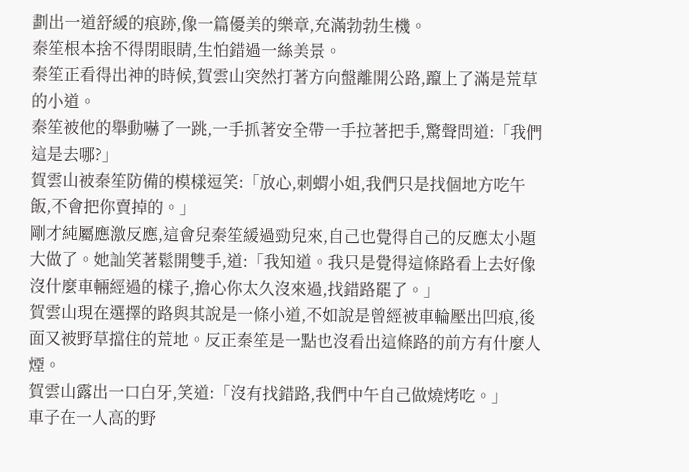劃出一道舒緩的痕跡,像一篇優美的樂章,充滿勃勃生機。
秦笙根本捨不得閉眼睛,生怕錯過一絲美景。
秦笙正看得出神的時候,賀雲山突然打著方向盤離開公路,躥上了滿是荒草的小道。
秦笙被他的舉動嚇了一跳,一手抓著安全帶一手拉著把手,驚聲問道:「我們這是去哪?」
賀雲山被秦笙防備的模樣逗笑:「放心,刺蝟小姐,我們只是找個地方吃午飯,不會把你賣掉的。」
剛才純屬應激反應,這會兒秦笙緩過勁兒來,自己也覺得自己的反應太小題大做了。她訕笑著鬆開雙手,道:「我知道。我只是覺得這條路看上去好像沒什麼車輛經過的樣子,擔心你太久沒來過,找錯路罷了。」
賀雲山現在選擇的路與其說是一條小道,不如說是曾經被車輪壓出凹痕,後面又被野草擋住的荒地。反正秦笙是一點也沒看出這條路的前方有什麼人煙。
賀雲山露出一口白牙,笑道:「沒有找錯路,我們中午自己做燒烤吃。」
車子在一人高的野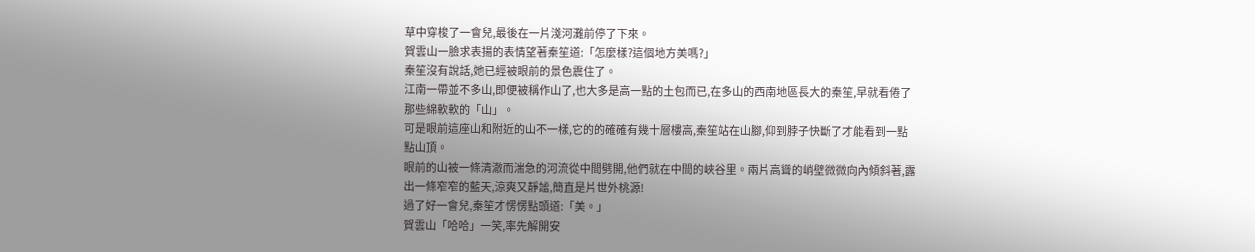草中穿梭了一會兒,最後在一片淺河灘前停了下來。
賀雲山一臉求表揚的表情望著秦笙道:「怎麼樣?這個地方美嗎?」
秦笙沒有說話,她已經被眼前的景色震住了。
江南一帶並不多山,即便被稱作山了,也大多是高一點的土包而已,在多山的西南地區長大的秦笙,早就看倦了那些綿軟軟的「山」。
可是眼前這座山和附近的山不一樣,它的的確確有幾十層樓高,秦笙站在山腳,仰到脖子快斷了才能看到一點點山頂。
眼前的山被一條清澈而湍急的河流從中間劈開,他們就在中間的峽谷里。兩片高聳的峭壁微微向內傾斜著,露出一條窄窄的藍天,涼爽又靜謐,簡直是片世外桃源!
過了好一會兒,秦笙才愣愣點頭道:「美。」
賀雲山「哈哈」一笑,率先解開安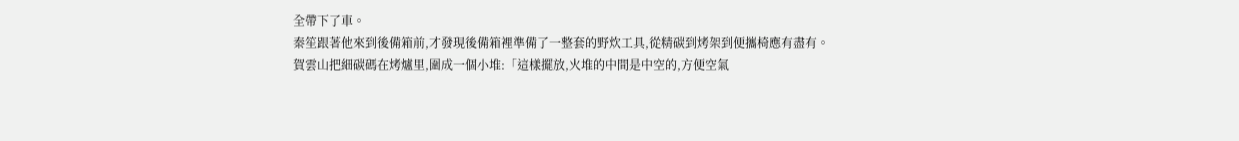全帶下了車。
秦笙跟著他來到後備箱前,才發現後備箱裡準備了一整套的野炊工具,從精碳到烤架到便攜椅應有盡有。
賀雲山把細碳碼在烤爐里,圍成一個小堆:「這樣擺放,火堆的中間是中空的,方便空氣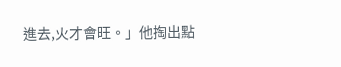進去,火才會旺。」他掏出點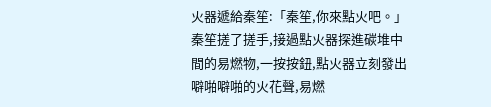火器遞給秦笙:「秦笙,你來點火吧。」
秦笙搓了搓手,接過點火器探進碳堆中間的易燃物,一按按鈕,點火器立刻發出噼啪噼啪的火花聲,易燃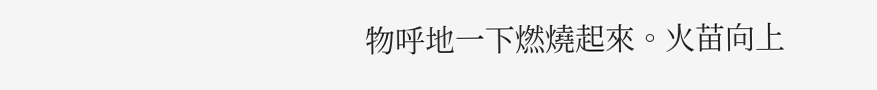物呼地一下燃燒起來。火苗向上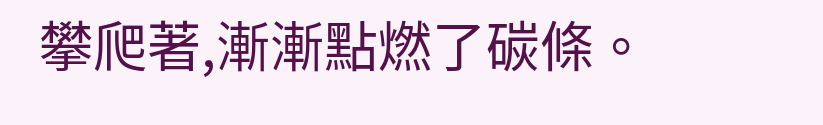攀爬著,漸漸點燃了碳條。